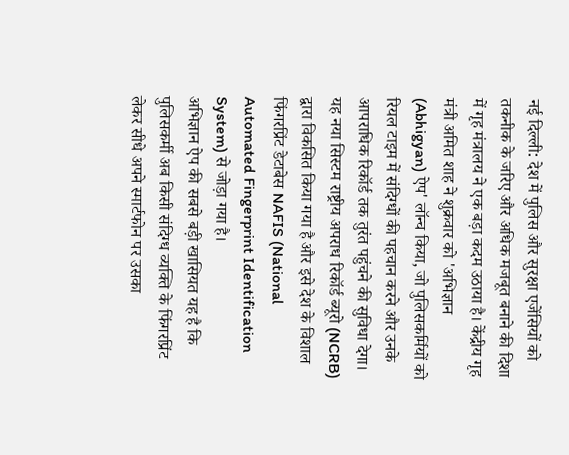नई दिल्ली: देश में पुलिस और सुरक्षा एजेंसियों को तकनीक के जरिए और अधिक मजबूत बनाने की दिशा में गृह मंत्रालय ने एक बड़ा कदम उठाया है। केंद्रीय गृह मंत्री अमित शाह ने शुक्रवार को 'अभिज्ञान (Abhigyan) ऐप' लॉन्च किया, जो पुलिसकर्मियों को रियल टाइम में संदिग्धों की पहचान करने और उनके आपराधिक रिकॉर्ड तक तुरंत पहुंचने की सुविधा देगा।
यह नया सिस्टम राष्ट्रीय अपराध रिकॉर्ड ब्यूरो (NCRB) द्वारा विकसित किया गया है और इसे देश के विशाल फिंगरप्रिंट डेटाबेस NAFIS (National Automated Fingerprint Identification System) से जोड़ा गया है।
अभिज्ञान ऐप की सबसे बड़ी खासियत यह है कि पुलिसकर्मी अब किसी संदिग्ध व्यक्ति के फिंगरप्रिंट लेकर सीधे अपने स्मार्टफोन पर उसका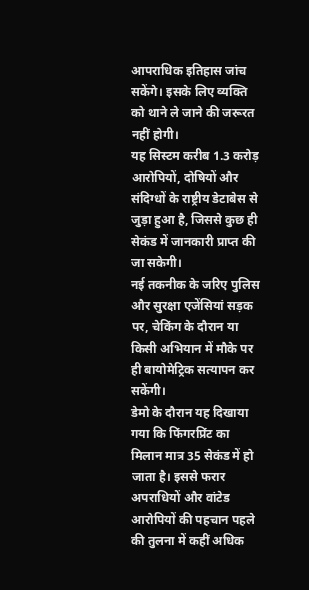आपराधिक इतिहास जांच सकेंगे। इसके लिए व्यक्ति को थाने ले जाने की जरूरत नहीं होगी।
यह सिस्टम करीब 1.3 करोड़ आरोपियों, दोषियों और संदिग्धों के राष्ट्रीय डेटाबेस से जुड़ा हुआ है, जिससे कुछ ही सेकंड में जानकारी प्राप्त की जा सकेगी।
नई तकनीक के जरिए पुलिस और सुरक्षा एजेंसियां सड़क पर, चेकिंग के दौरान या किसी अभियान में मौके पर ही बायोमेट्रिक सत्यापन कर सकेंगी।
डेमो के दौरान यह दिखाया गया कि फिंगरप्रिंट का मिलान मात्र 35 सेकंड में हो जाता है। इससे फरार अपराधियों और वांटेड आरोपियों की पहचान पहले की तुलना में कहीं अधिक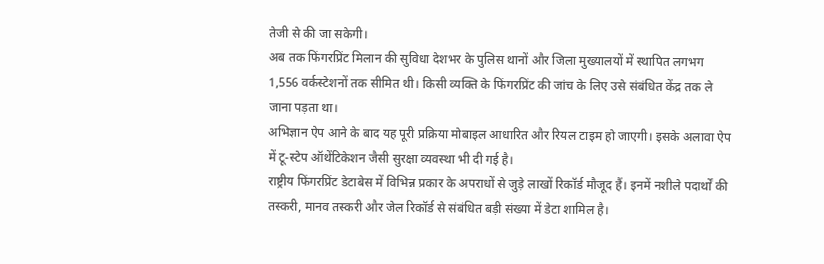तेजी से की जा सकेगी।
अब तक फिंगरप्रिंट मिलान की सुविधा देशभर के पुलिस थानों और जिला मुख्यालयों में स्थापित लगभग 1,556 वर्कस्टेशनों तक सीमित थी। किसी व्यक्ति के फिंगरप्रिंट की जांच के लिए उसे संबंधित केंद्र तक ले जाना पड़ता था।
अभिज्ञान ऐप आने के बाद यह पूरी प्रक्रिया मोबाइल आधारित और रियल टाइम हो जाएगी। इसके अलावा ऐप में टू-स्टेप ऑथेंटिकेशन जैसी सुरक्षा व्यवस्था भी दी गई है।
राष्ट्रीय फिंगरप्रिंट डेटाबेस में विभिन्न प्रकार के अपराधों से जुड़े लाखों रिकॉर्ड मौजूद हैं। इनमें नशीले पदार्थों की तस्करी, मानव तस्करी और जेल रिकॉर्ड से संबंधित बड़ी संख्या में डेटा शामिल है।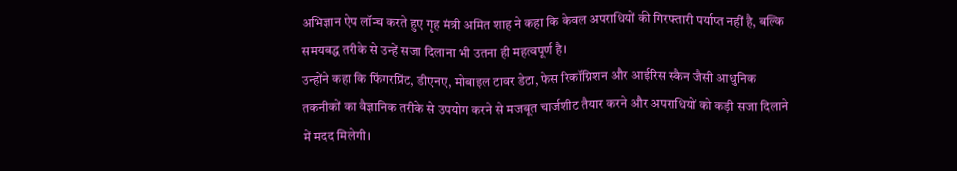अभिज्ञान ऐप लॉन्च करते हुए गृह मंत्री अमित शाह ने कहा कि केवल अपराधियों की गिरफ्तारी पर्याप्त नहीं है, बल्कि समयबद्ध तरीके से उन्हें सजा दिलाना भी उतना ही महत्वपूर्ण है।
उन्होंने कहा कि फिंगरप्रिंट, डीएनए, मोबाइल टावर डेटा, फेस रिकॉग्निशन और आईरिस स्कैन जैसी आधुनिक तकनीकों का वैज्ञानिक तरीके से उपयोग करने से मजबूत चार्जशीट तैयार करने और अपराधियों को कड़ी सजा दिलाने में मदद मिलेगी।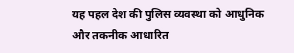यह पहल देश की पुलिस व्यवस्था को आधुनिक और तकनीक आधारित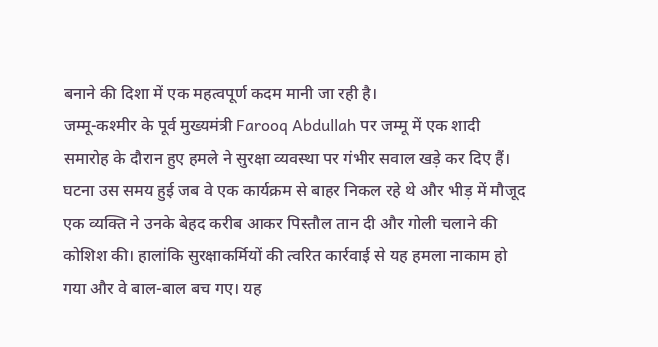बनाने की दिशा में एक महत्वपूर्ण कदम मानी जा रही है।
जम्मू-कश्मीर के पूर्व मुख्यमंत्री Farooq Abdullah पर जम्मू में एक शादी समारोह के दौरान हुए हमले ने सुरक्षा व्यवस्था पर गंभीर सवाल खड़े कर दिए हैं। घटना उस समय हुई जब वे एक कार्यक्रम से बाहर निकल रहे थे और भीड़ में मौजूद एक व्यक्ति ने उनके बेहद करीब आकर पिस्तौल तान दी और गोली चलाने की कोशिश की। हालांकि सुरक्षाकर्मियों की त्वरित कार्रवाई से यह हमला नाकाम हो गया और वे बाल-बाल बच गए। यह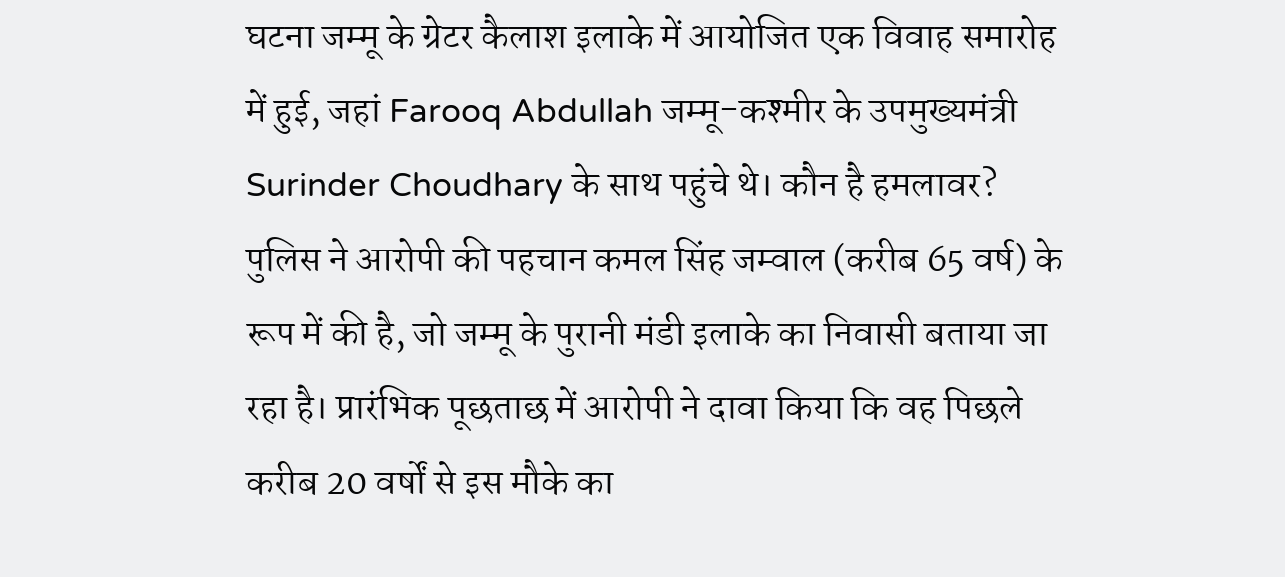घटना जम्मू के ग्रेटर कैलाश इलाके में आयोजित एक विवाह समारोह में हुई, जहां Farooq Abdullah जम्मू-कश्मीर के उपमुख्यमंत्री Surinder Choudhary के साथ पहुंचे थे। कौन है हमलावर? पुलिस ने आरोपी की पहचान कमल सिंह जम्वाल (करीब 65 वर्ष) के रूप में की है, जो जम्मू के पुरानी मंडी इलाके का निवासी बताया जा रहा है। प्रारंभिक पूछताछ में आरोपी ने दावा किया कि वह पिछले करीब 20 वर्षों से इस मौके का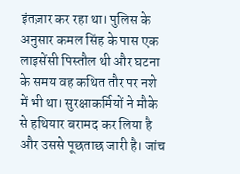इंतज़ार कर रहा था। पुलिस के अनुसार कमल सिंह के पास एक लाइसेंसी पिस्तौल थी और घटना के समय वह कथित तौर पर नशे में भी था। सुरक्षाकर्मियों ने मौके से हथियार बरामद कर लिया है और उससे पूछताछ जारी है। जांच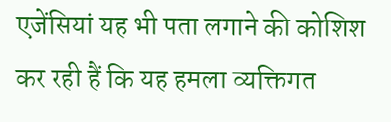एजेंसियां यह भी पता लगाने की कोशिश कर रही हैं कि यह हमला व्यक्तिगत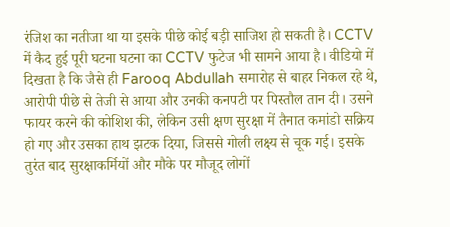रंजिश का नतीजा था या इसके पीछे कोई बड़ी साजिश हो सकती है। CCTV में कैद हुई पूरी घटना घटना का CCTV फुटेज भी सामने आया है। वीडियो में दिखता है कि जैसे ही Farooq Abdullah समारोह से बाहर निकल रहे थे, आरोपी पीछे से तेजी से आया और उनकी कनपटी पर पिस्तौल तान दी। उसने फायर करने की कोशिश की, लेकिन उसी क्षण सुरक्षा में तैनात कमांडो सक्रिय हो गए और उसका हाथ झटक दिया, जिससे गोली लक्ष्य से चूक गई। इसके तुरंत बाद सुरक्षाकर्मियों और मौके पर मौजूद लोगों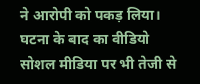ने आरोपी को पकड़ लिया। घटना के बाद का वीडियो सोशल मीडिया पर भी तेजी से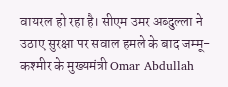वायरल हो रहा है। सीएम उमर अब्दुल्ला ने उठाए सुरक्षा पर सवाल हमले के बाद जम्मू-कश्मीर के मुख्यमंत्री Omar Abdullah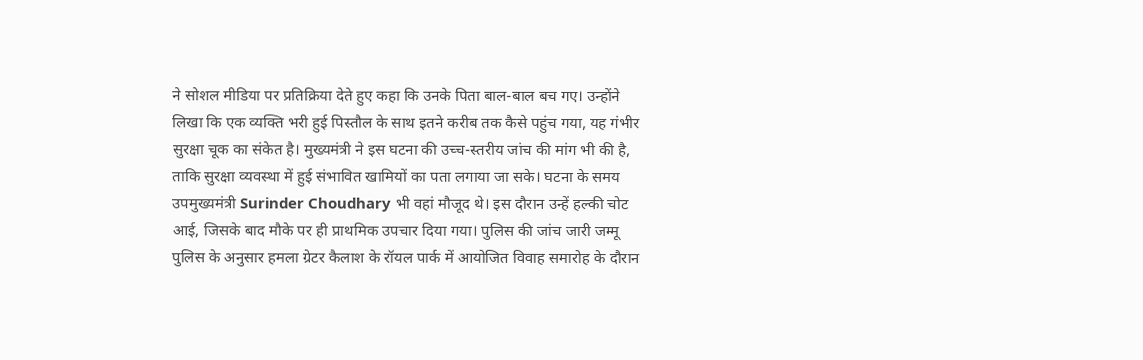ने सोशल मीडिया पर प्रतिक्रिया देते हुए कहा कि उनके पिता बाल-बाल बच गए। उन्होंने लिखा कि एक व्यक्ति भरी हुई पिस्तौल के साथ इतने करीब तक कैसे पहुंच गया, यह गंभीर सुरक्षा चूक का संकेत है। मुख्यमंत्री ने इस घटना की उच्च-स्तरीय जांच की मांग भी की है, ताकि सुरक्षा व्यवस्था में हुई संभावित खामियों का पता लगाया जा सके। घटना के समय उपमुख्यमंत्री Surinder Choudhary भी वहां मौजूद थे। इस दौरान उन्हें हल्की चोट आई, जिसके बाद मौके पर ही प्राथमिक उपचार दिया गया। पुलिस की जांच जारी जम्मू पुलिस के अनुसार हमला ग्रेटर कैलाश के रॉयल पार्क में आयोजित विवाह समारोह के दौरान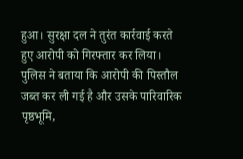हुआ। सुरक्षा दल ने तुरंत कार्रवाई करते हुए आरोपी को गिरफ्तार कर लिया। पुलिस ने बताया कि आरोपी की पिस्तौल जब्त कर ली गई है और उसके पारिवारिक पृष्ठभूमि,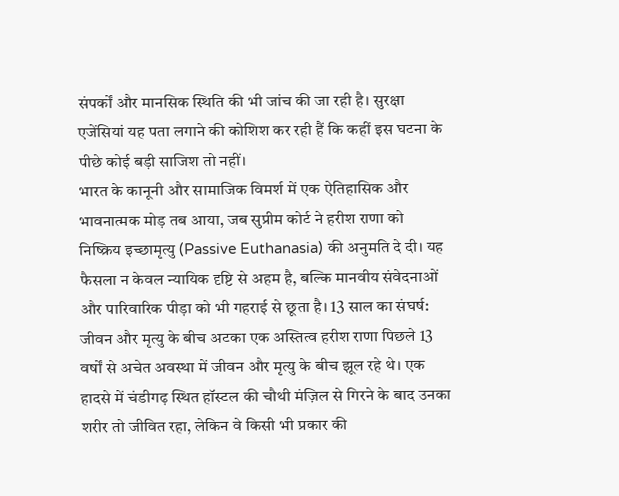संपर्कों और मानसिक स्थिति की भी जांच की जा रही है। सुरक्षा एजेंसियां यह पता लगाने की कोशिश कर रही हैं कि कहीं इस घटना के पीछे कोई बड़ी साजिश तो नहीं।
भारत के कानूनी और सामाजिक विमर्श में एक ऐतिहासिक और भावनात्मक मोड़ तब आया, जब सुप्रीम कोर्ट ने हरीश राणा को निष्क्रिय इच्छामृत्यु (Passive Euthanasia) की अनुमति दे दी। यह फैसला न केवल न्यायिक दृष्टि से अहम है, बल्कि मानवीय संवेदनाओं और पारिवारिक पीड़ा को भी गहराई से छूता है। 13 साल का संघर्ष: जीवन और मृत्यु के बीच अटका एक अस्तित्व हरीश राणा पिछले 13 वर्षों से अचेत अवस्था में जीवन और मृत्यु के बीच झूल रहे थे। एक हादसे में चंडीगढ़ स्थित हॉस्टल की चौथी मंज़िल से गिरने के बाद उनका शरीर तो जीवित रहा, लेकिन वे किसी भी प्रकार की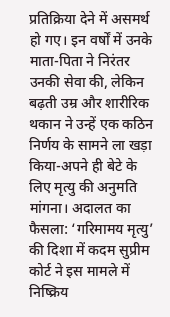प्रतिक्रिया देने में असमर्थ हो गए। इन वर्षों में उनके माता-पिता ने निरंतर उनकी सेवा की, लेकिन बढ़ती उम्र और शारीरिक थकान ने उन्हें एक कठिन निर्णय के सामने ला खड़ा किया-अपने ही बेटे के लिए मृत्यु की अनुमति मांगना। अदालत का फैसला: ‘गरिमामय मृत्यु’ की दिशा में कदम सुप्रीम कोर्ट ने इस मामले में निष्क्रिय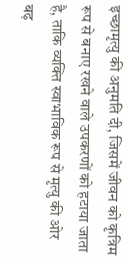इच्छामृत्यु की अनुमति दी, जिसमें जीवन को कृत्रिम रूप से बनाए रखने वाले उपकरणों को हटाया जाता है, ताकि व्यक्ति स्वाभाविक रूप से मृत्यु की ओर बढ़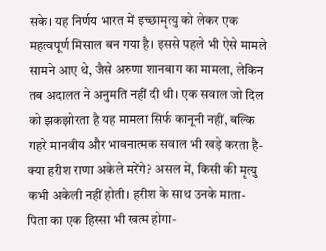सके। यह निर्णय भारत में इच्छामृत्यु को लेकर एक महत्वपूर्ण मिसाल बन गया है। इससे पहले भी ऐसे मामले सामने आए थे, जैसे अरुणा शानबाग का मामला, लेकिन तब अदालत ने अनुमति नहीं दी थी। एक सवाल जो दिल को झकझोरता है यह मामला सिर्फ कानूनी नहीं, बल्कि गहरे मानवीय और भावनात्मक सवाल भी खड़े करता है- क्या हरीश राणा अकेले मरेंगे? असल में, किसी की मृत्यु कभी अकेली नहीं होती। हरीश के साथ उनके माता-पिता का एक हिस्सा भी खत्म होगा-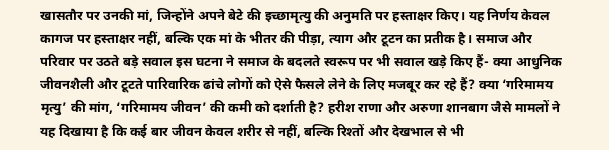खासतौर पर उनकी मां, जिन्होंने अपने बेटे की इच्छामृत्यु की अनुमति पर हस्ताक्षर किए। यह निर्णय केवल कागज पर हस्ताक्षर नहीं, बल्कि एक मां के भीतर की पीड़ा, त्याग और टूटन का प्रतीक है। समाज और परिवार पर उठते बड़े सवाल इस घटना ने समाज के बदलते स्वरूप पर भी सवाल खड़े किए हैं- क्या आधुनिक जीवनशैली और टूटते पारिवारिक ढांचे लोगों को ऐसे फैसले लेने के लिए मजबूर कर रहे हैं? क्या ‘गरिमामय मृत्यु’ की मांग, ‘गरिमामय जीवन’ की कमी को दर्शाती है? हरीश राणा और अरुणा शानबाग जैसे मामलों ने यह दिखाया है कि कई बार जीवन केवल शरीर से नहीं, बल्कि रिश्तों और देखभाल से भी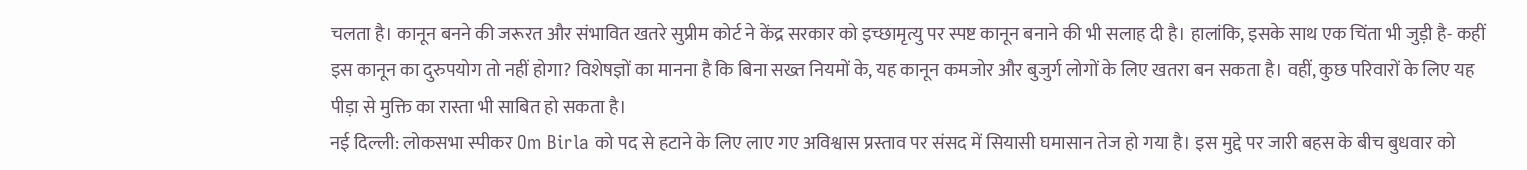चलता है। कानून बनने की जरूरत और संभावित खतरे सुप्रीम कोर्ट ने केंद्र सरकार को इच्छामृत्यु पर स्पष्ट कानून बनाने की भी सलाह दी है। हालांकि, इसके साथ एक चिंता भी जुड़ी है- कहीं इस कानून का दुरुपयोग तो नहीं होगा? विशेषज्ञों का मानना है कि बिना सख्त नियमों के, यह कानून कमजोर और बुजुर्ग लोगों के लिए खतरा बन सकता है। वहीं, कुछ परिवारों के लिए यह पीड़ा से मुक्ति का रास्ता भी साबित हो सकता है।
नई दिल्ली: लोकसभा स्पीकर Om Birla को पद से हटाने के लिए लाए गए अविश्वास प्रस्ताव पर संसद में सियासी घमासान तेज हो गया है। इस मुद्दे पर जारी बहस के बीच बुधवार को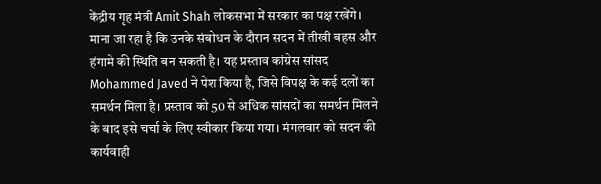केंद्रीय गृह मंत्री Amit Shah लोकसभा में सरकार का पक्ष रखेंगे। माना जा रहा है कि उनके संबोधन के दौरान सदन में तीखी बहस और हंगामे की स्थिति बन सकती है। यह प्रस्ताव कांग्रेस सांसद Mohammed Javed ने पेश किया है, जिसे विपक्ष के कई दलों का समर्थन मिला है। प्रस्ताव को 50 से अधिक सांसदों का समर्थन मिलने के बाद इसे चर्चा के लिए स्वीकार किया गया। मंगलवार को सदन की कार्यवाही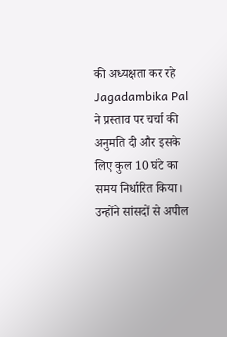की अध्यक्षता कर रहे Jagadambika Pal ने प्रस्ताव पर चर्चा की अनुमति दी और इसके लिए कुल 10 घंटे का समय निर्धारित किया। उन्होंने सांसदों से अपील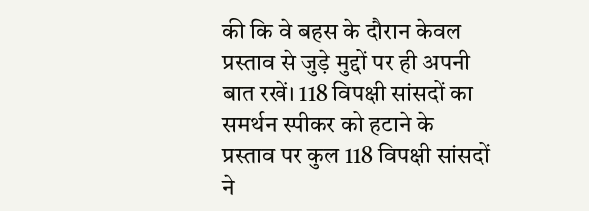की कि वे बहस के दौरान केवल प्रस्ताव से जुड़े मुद्दों पर ही अपनी बात रखें। 118 विपक्षी सांसदों का समर्थन स्पीकर को हटाने के प्रस्ताव पर कुल 118 विपक्षी सांसदों ने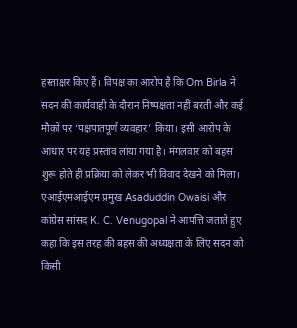हस्ताक्षर किए हैं। विपक्ष का आरोप है कि Om Birla ने सदन की कार्यवाही के दौरान निष्पक्षता नहीं बरती और कई मौकों पर ‘पक्षपातपूर्ण व्यवहार’ किया। इसी आरोप के आधार पर यह प्रस्ताव लाया गया है। मंगलवार को बहस शुरू होते ही प्रक्रिया को लेकर भी विवाद देखने को मिला। एआईएमआईएम प्रमुख Asaduddin Owaisi और कांग्रेस सांसद K. C. Venugopal ने आपत्ति जताते हुए कहा कि इस तरह की बहस की अध्यक्षता के लिए सदन को किसी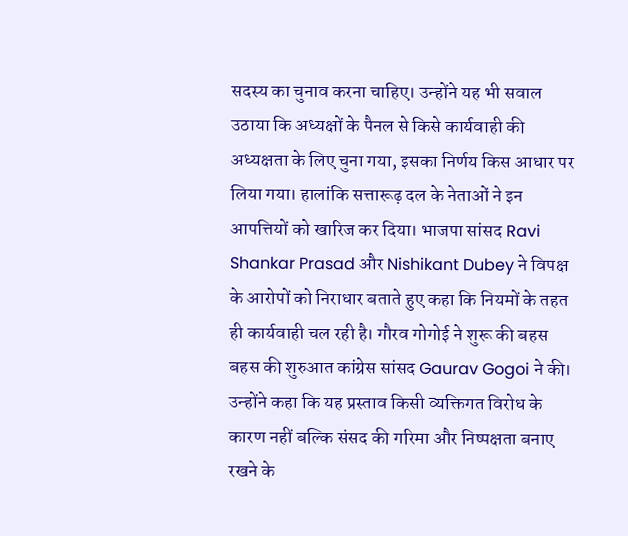सदस्य का चुनाव करना चाहिए। उन्होंने यह भी सवाल उठाया कि अध्यक्षों के पैनल से किसे कार्यवाही की अध्यक्षता के लिए चुना गया, इसका निर्णय किस आधार पर लिया गया। हालांकि सत्तारूढ़ दल के नेताओं ने इन आपत्तियों को खारिज कर दिया। भाजपा सांसद Ravi Shankar Prasad और Nishikant Dubey ने विपक्ष के आरोपों को निराधार बताते हुए कहा कि नियमों के तहत ही कार्यवाही चल रही है। गौरव गोगोई ने शुरू की बहस बहस की शुरुआत कांग्रेस सांसद Gaurav Gogoi ने की। उन्होंने कहा कि यह प्रस्ताव किसी व्यक्तिगत विरोध के कारण नहीं बल्कि संसद की गरिमा और निष्पक्षता बनाए रखने के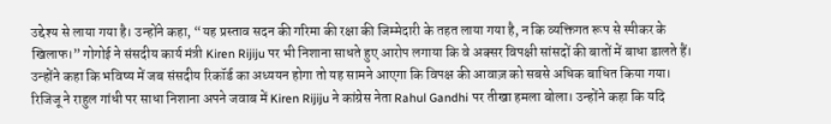उद्देश्य से लाया गया है। उन्होंने कहा, “यह प्रस्ताव सदन की गरिमा की रक्षा की जिम्मेदारी के तहत लाया गया है, न कि व्यक्तिगत रूप से स्पीकर के खिलाफ।” गोगोई ने संसदीय कार्य मंत्री Kiren Rijiju पर भी निशाना साधते हुए आरोप लगाया कि वे अक्सर विपक्षी सांसदों की बातों में बाधा डालते हैं। उन्होंने कहा कि भविष्य में जब संसदीय रिकॉर्ड का अध्ययन होगा तो यह सामने आएगा कि विपक्ष की आवाज़ को सबसे अधिक बाधित किया गया। रिजिजू ने राहुल गांधी पर साधा निशाना अपने जवाब में Kiren Rijiju ने कांग्रेस नेता Rahul Gandhi पर तीखा हमला बोला। उन्होंने कहा कि यदि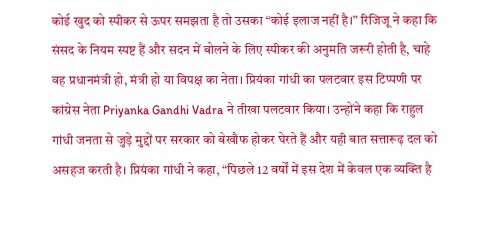कोई खुद को स्पीकर से ऊपर समझता है तो उसका “कोई इलाज नहीं है।” रिजिजू ने कहा कि संसद के नियम स्पष्ट हैं और सदन में बोलने के लिए स्पीकर की अनुमति जरूरी होती है, चाहे वह प्रधानमंत्री हो, मंत्री हो या विपक्ष का नेता। प्रियंका गांधी का पलटवार इस टिप्पणी पर कांग्रेस नेता Priyanka Gandhi Vadra ने तीखा पलटवार किया। उन्होंने कहा कि राहुल गांधी जनता से जुड़े मुद्दों पर सरकार को बेखौफ होकर घेरते हैं और यही बात सत्तारूढ़ दल को असहज करती है। प्रियंका गांधी ने कहा, “पिछले 12 वर्षों में इस देश में केवल एक व्यक्ति है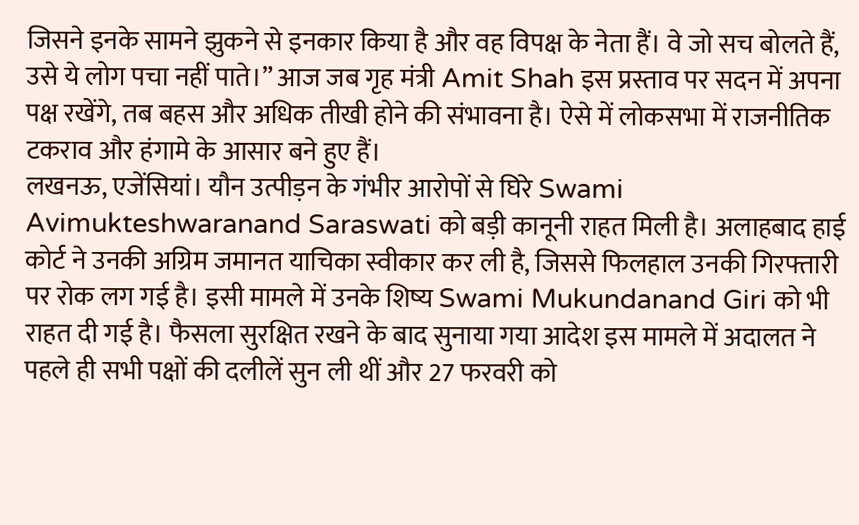जिसने इनके सामने झुकने से इनकार किया है और वह विपक्ष के नेता हैं। वे जो सच बोलते हैं, उसे ये लोग पचा नहीं पाते।” आज जब गृह मंत्री Amit Shah इस प्रस्ताव पर सदन में अपना पक्ष रखेंगे, तब बहस और अधिक तीखी होने की संभावना है। ऐसे में लोकसभा में राजनीतिक टकराव और हंगामे के आसार बने हुए हैं।
लखनऊ, एजेंसियां। यौन उत्पीड़न के गंभीर आरोपों से घिरे Swami Avimukteshwaranand Saraswati को बड़ी कानूनी राहत मिली है। अलाहबाद हाई कोर्ट ने उनकी अग्रिम जमानत याचिका स्वीकार कर ली है, जिससे फिलहाल उनकी गिरफ्तारी पर रोक लग गई है। इसी मामले में उनके शिष्य Swami Mukundanand Giri को भी राहत दी गई है। फैसला सुरक्षित रखने के बाद सुनाया गया आदेश इस मामले में अदालत ने पहले ही सभी पक्षों की दलीलें सुन ली थीं और 27 फरवरी को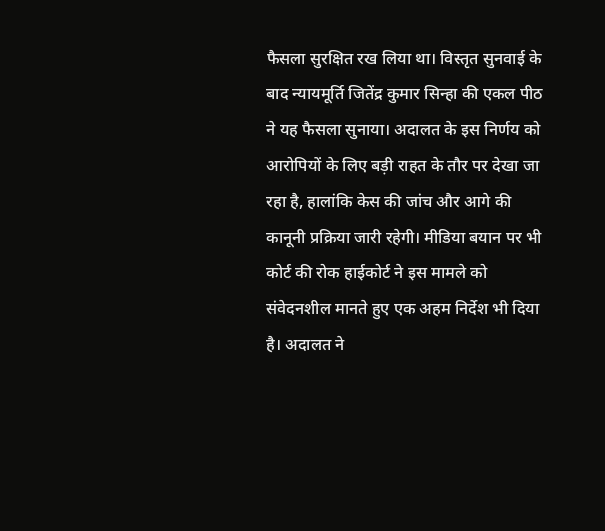फैसला सुरक्षित रख लिया था। विस्तृत सुनवाई के बाद न्यायमूर्ति जितेंद्र कुमार सिन्हा की एकल पीठ ने यह फैसला सुनाया। अदालत के इस निर्णय को आरोपियों के लिए बड़ी राहत के तौर पर देखा जा रहा है, हालांकि केस की जांच और आगे की कानूनी प्रक्रिया जारी रहेगी। मीडिया बयान पर भी कोर्ट की रोक हाईकोर्ट ने इस मामले को संवेदनशील मानते हुए एक अहम निर्देश भी दिया है। अदालत ने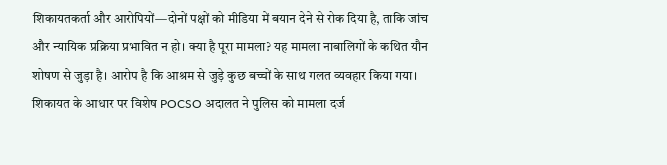शिकायतकर्ता और आरोपियों—दोनों पक्षों को मीडिया में बयान देने से रोक दिया है, ताकि जांच और न्यायिक प्रक्रिया प्रभावित न हो। क्या है पूरा मामला? यह मामला नाबालिगों के कथित यौन शोषण से जुड़ा है। आरोप है कि आश्रम से जुड़े कुछ बच्चों के साथ गलत व्यवहार किया गया। शिकायत के आधार पर विशेष POCSO अदालत ने पुलिस को मामला दर्ज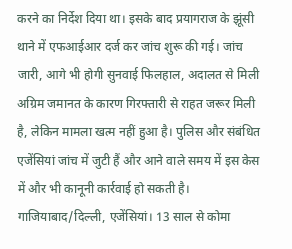करने का निर्देश दिया था। इसके बाद प्रयागराज के झूंसी थाने में एफआईआर दर्ज कर जांच शुरू की गई। जांच जारी, आगे भी होगी सुनवाई फिलहाल, अदालत से मिली अग्रिम जमानत के कारण गिरफ्तारी से राहत जरूर मिली है, लेकिन मामला खत्म नहीं हुआ है। पुलिस और संबंधित एजेंसियां जांच में जुटी हैं और आने वाले समय में इस केस में और भी कानूनी कार्रवाई हो सकती है।
गाजियाबाद/दिल्ली, एजेंसियां। 13 साल से कोमा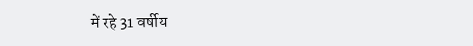में रहे 31 वर्षीय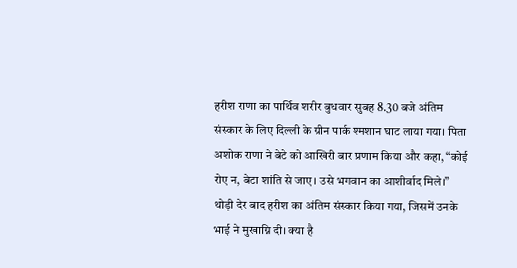हरीश राणा का पार्थिव शरीर बुधवार सुबह 8.30 बजे अंतिम संस्कार के लिए दिल्ली के ग्रीन पार्क श्मशान घाट लाया गया। पिता अशोक राणा ने बेटे को आखिरी बार प्रणाम किया और कहा, “कोई रोए न, बेटा शांति से जाए। उसे भगवान का आशीर्वाद मिले।” थोड़ी देर बाद हरीश का अंतिम संस्कार किया गया, जिसमें उनके भाई ने मुखाग्नि दी। क्या है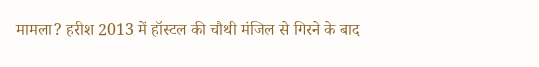मामला? हरीश 2013 में हॉस्टल की चौथी मंजिल से गिरने के बाद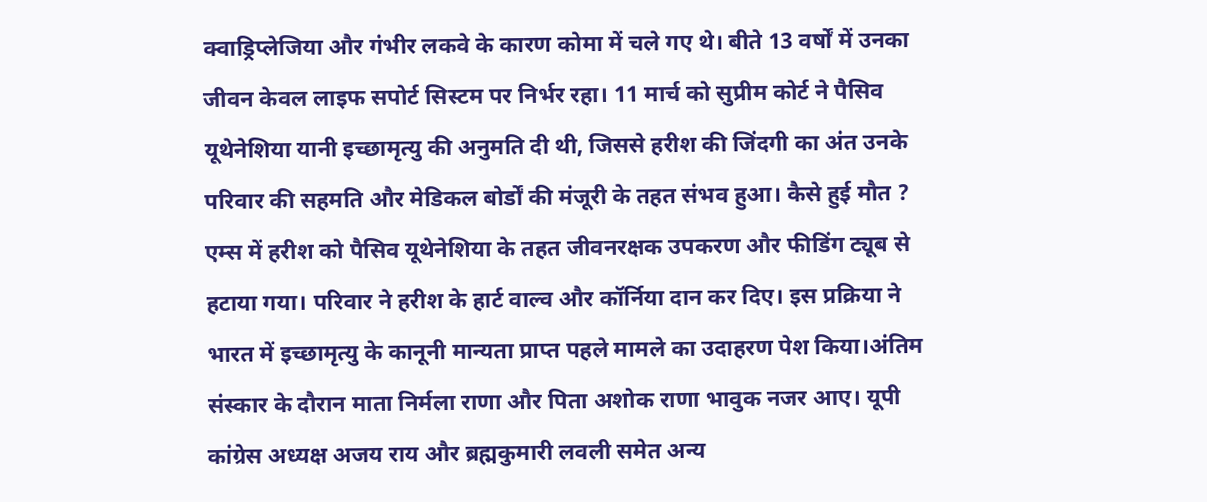क्वाड्रिप्लेजिया और गंभीर लकवे के कारण कोमा में चले गए थे। बीते 13 वर्षों में उनका जीवन केवल लाइफ सपोर्ट सिस्टम पर निर्भर रहा। 11 मार्च को सुप्रीम कोर्ट ने पैसिव यूथेनेशिया यानी इच्छामृत्यु की अनुमति दी थी, जिससे हरीश की जिंदगी का अंत उनके परिवार की सहमति और मेडिकल बोर्डों की मंजूरी के तहत संभव हुआ। कैसे हुई मौत ? एम्स में हरीश को पैसिव यूथेनेशिया के तहत जीवनरक्षक उपकरण और फीडिंग ट्यूब से हटाया गया। परिवार ने हरीश के हार्ट वाल्व और कॉर्निया दान कर दिए। इस प्रक्रिया ने भारत में इच्छामृत्यु के कानूनी मान्यता प्राप्त पहले मामले का उदाहरण पेश किया।अंतिम संस्कार के दौरान माता निर्मला राणा और पिता अशोक राणा भावुक नजर आए। यूपी कांग्रेस अध्यक्ष अजय राय और ब्रह्मकुमारी लवली समेत अन्य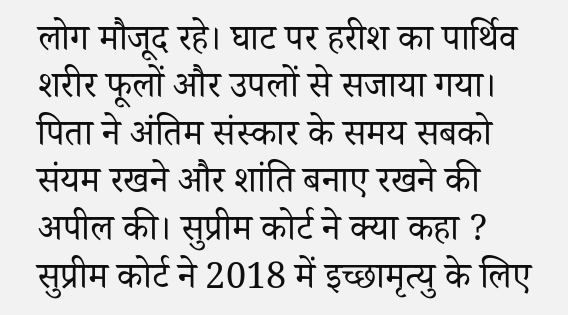लोग मौजूद रहे। घाट पर हरीश का पार्थिव शरीर फूलों और उपलों से सजाया गया। पिता ने अंतिम संस्कार के समय सबको संयम रखने और शांति बनाए रखने की अपील की। सुप्रीम कोर्ट ने क्या कहा ? सुप्रीम कोर्ट ने 2018 में इच्छामृत्यु के लिए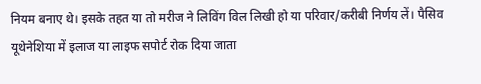नियम बनाए थे। इसके तहत या तो मरीज ने लिविंग विल लिखी हो या परिवार/करीबी निर्णय लें। पैसिव यूथेनेशिया में इलाज या लाइफ सपोर्ट रोक दिया जाता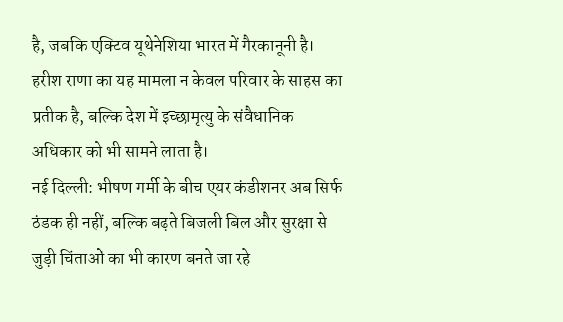है, जबकि एक्टिव यूथेनेशिया भारत में गैरकानूनी है। हरीश राणा का यह मामला न केवल परिवार के साहस का प्रतीक है, बल्कि देश में इच्छामृत्यु के संवैधानिक अधिकार को भी सामने लाता है।
नई दिल्ली: भीषण गर्मी के बीच एयर कंडीशनर अब सिर्फ ठंडक ही नहीं, बल्कि बढ़ते बिजली बिल और सुरक्षा से जुड़ी चिंताओं का भी कारण बनते जा रहे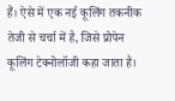हैं। ऐसे में एक नई कूलिंग तकनीक तेजी से चर्चा में है, जिसे प्रोपेन कूलिंग टेक्नोलॉजी कहा जाता है।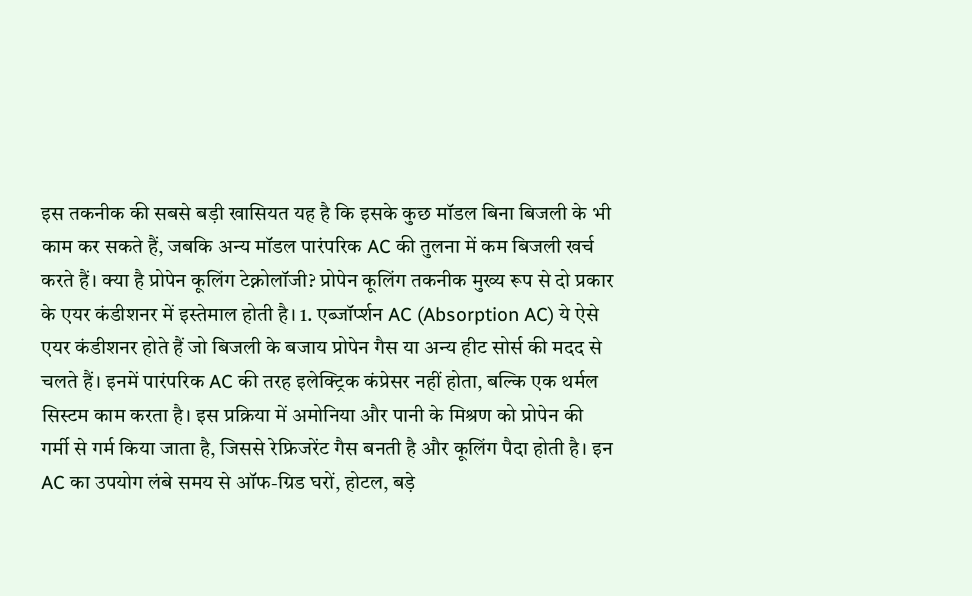इस तकनीक की सबसे बड़ी खासियत यह है कि इसके कुछ मॉडल बिना बिजली के भी काम कर सकते हैं, जबकि अन्य मॉडल पारंपरिक AC की तुलना में कम बिजली खर्च करते हैं। क्या है प्रोपेन कूलिंग टेक्नोलॉजी? प्रोपेन कूलिंग तकनीक मुख्य रूप से दो प्रकार के एयर कंडीशनर में इस्तेमाल होती है। 1. एब्जॉर्प्शन AC (Absorption AC) ये ऐसे एयर कंडीशनर होते हैं जो बिजली के बजाय प्रोपेन गैस या अन्य हीट सोर्स की मदद से चलते हैं। इनमें पारंपरिक AC की तरह इलेक्ट्रिक कंप्रेसर नहीं होता, बल्कि एक थर्मल सिस्टम काम करता है। इस प्रक्रिया में अमोनिया और पानी के मिश्रण को प्रोपेन की गर्मी से गर्म किया जाता है, जिससे रेफ्रिजरेंट गैस बनती है और कूलिंग पैदा होती है। इन AC का उपयोग लंबे समय से ऑफ-ग्रिड घरों, होटल, बड़े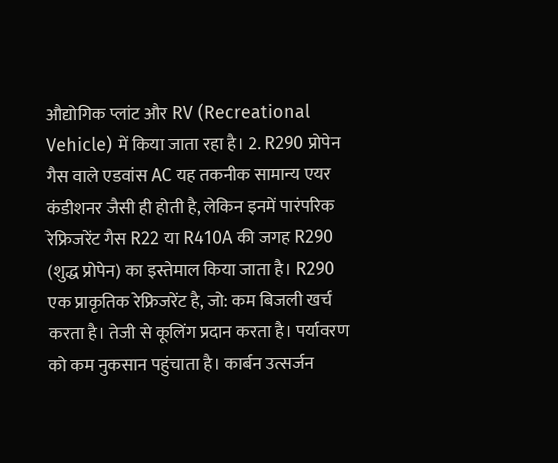औद्योगिक प्लांट और RV (Recreational Vehicle) में किया जाता रहा है। 2. R290 प्रोपेन गैस वाले एडवांस AC यह तकनीक सामान्य एयर कंडीशनर जैसी ही होती है, लेकिन इनमें पारंपरिक रेफ्रिजरेंट गैस R22 या R410A की जगह R290 (शुद्ध प्रोपेन) का इस्तेमाल किया जाता है। R290 एक प्राकृतिक रेफ्रिजरेंट है, जो: कम बिजली खर्च करता है। तेजी से कूलिंग प्रदान करता है। पर्यावरण को कम नुकसान पहुंचाता है। कार्बन उत्सर्जन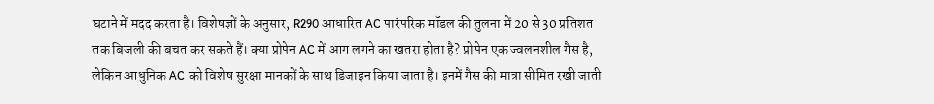घटाने में मदद करता है। विशेषज्ञों के अनुसार, R290 आधारित AC पारंपरिक मॉडल की तुलना में 20 से 30 प्रतिशत तक बिजली की बचत कर सकते हैं। क्या प्रोपेन AC में आग लगने का खतरा होता है? प्रोपेन एक ज्वलनशील गैस है, लेकिन आधुनिक AC को विशेष सुरक्षा मानकों के साथ डिजाइन किया जाता है। इनमें गैस की मात्रा सीमित रखी जाती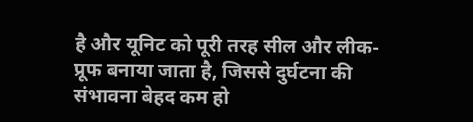है और यूनिट को पूरी तरह सील और लीक-प्रूफ बनाया जाता है, जिससे दुर्घटना की संभावना बेहद कम हो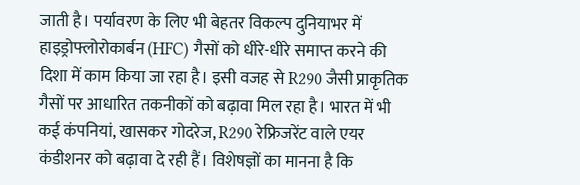जाती है। पर्यावरण के लिए भी बेहतर विकल्प दुनियाभर में हाइड्रोफ्लोरोकार्बन (HFC) गैसों को धीरे-धीरे समाप्त करने की दिशा में काम किया जा रहा है। इसी वजह से R290 जैसी प्राकृतिक गैसों पर आधारित तकनीकों को बढ़ावा मिल रहा है। भारत में भी कई कंपनियां, खासकर गोदरेज, R290 रेफ्रिजरेंट वाले एयर कंडीशनर को बढ़ावा दे रही हैं। विशेषज्ञों का मानना है कि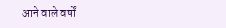आने वाले वर्षों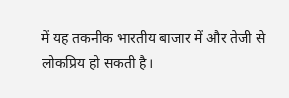में यह तकनीक भारतीय बाजार में और तेजी से लोकप्रिय हो सकती है।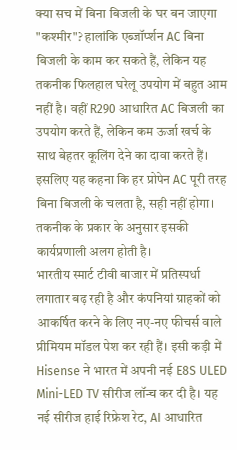क्या सच में बिना बिजली के घर बन जाएगा "कश्मीर"? हालांकि एब्जॉर्प्शन AC बिना बिजली के काम कर सकते हैं, लेकिन यह तकनीक फिलहाल घरेलू उपयोग में बहुत आम नहीं है। वहीं R290 आधारित AC बिजली का उपयोग करते हैं, लेकिन कम ऊर्जा खर्च के साथ बेहतर कूलिंग देने का दावा करते हैं। इसलिए यह कहना कि हर प्रोपेन AC पूरी तरह बिना बिजली के चलता है, सही नहीं होगा। तकनीक के प्रकार के अनुसार इसकी कार्यप्रणाली अलग होती है।
भारतीय स्मार्ट टीवी बाजार में प्रतिस्पर्धा लगातार बढ़ रही है और कंपनियां ग्राहकों को आकर्षित करने के लिए नए-नए फीचर्स वाले प्रीमियम मॉडल पेश कर रही हैं। इसी कड़ी में Hisense ने भारत में अपनी नई E8S ULED Mini-LED TV सीरीज लॉन्च कर दी है। यह नई सीरीज हाई रिफ्रेश रेट, AI आधारित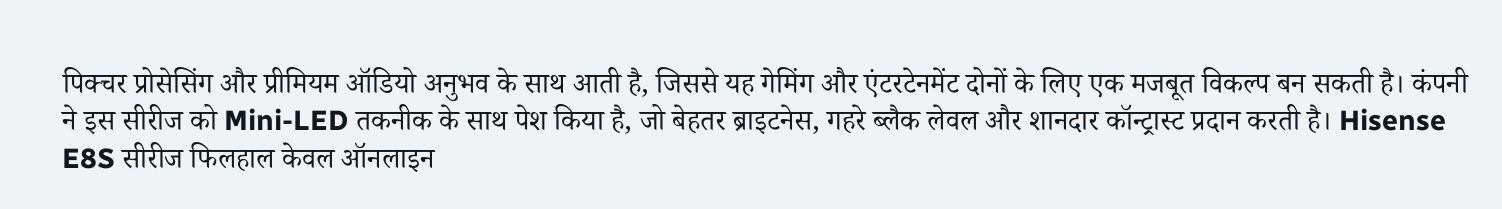पिक्चर प्रोसेसिंग और प्रीमियम ऑडियो अनुभव के साथ आती है, जिससे यह गेमिंग और एंटरटेनमेंट दोनों के लिए एक मजबूत विकल्प बन सकती है। कंपनी ने इस सीरीज को Mini-LED तकनीक के साथ पेश किया है, जो बेहतर ब्राइटनेस, गहरे ब्लैक लेवल और शानदार कॉन्ट्रास्ट प्रदान करती है। Hisense E8S सीरीज फिलहाल केवल ऑनलाइन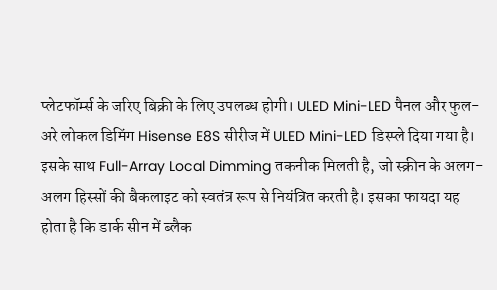प्लेटफॉर्म्स के जरिए बिक्री के लिए उपलब्ध होगी। ULED Mini-LED पैनल और फुल-अरे लोकल डिमिंग Hisense E8S सीरीज में ULED Mini-LED डिस्प्ले दिया गया है। इसके साथ Full-Array Local Dimming तकनीक मिलती है, जो स्क्रीन के अलग-अलग हिस्सों की बैकलाइट को स्वतंत्र रूप से नियंत्रित करती है। इसका फायदा यह होता है कि डार्क सीन में ब्लैक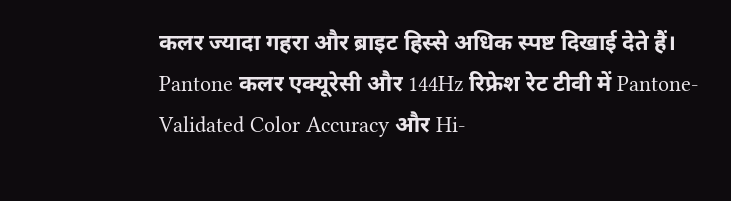कलर ज्यादा गहरा और ब्राइट हिस्से अधिक स्पष्ट दिखाई देते हैं। Pantone कलर एक्यूरेसी और 144Hz रिफ्रेश रेट टीवी में Pantone-Validated Color Accuracy और Hi-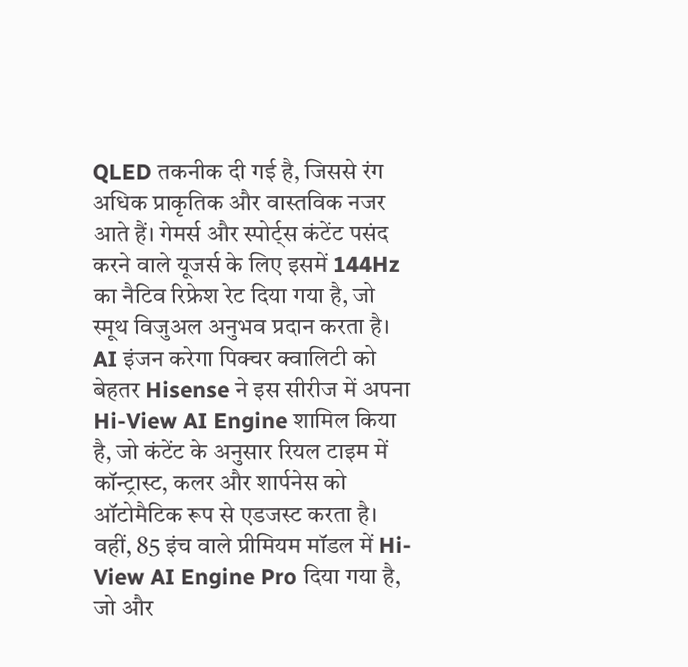QLED तकनीक दी गई है, जिससे रंग अधिक प्राकृतिक और वास्तविक नजर आते हैं। गेमर्स और स्पोर्ट्स कंटेंट पसंद करने वाले यूजर्स के लिए इसमें 144Hz का नैटिव रिफ्रेश रेट दिया गया है, जो स्मूथ विजुअल अनुभव प्रदान करता है। AI इंजन करेगा पिक्चर क्वालिटी को बेहतर Hisense ने इस सीरीज में अपना Hi-View AI Engine शामिल किया है, जो कंटेंट के अनुसार रियल टाइम में कॉन्ट्रास्ट, कलर और शार्पनेस को ऑटोमैटिक रूप से एडजस्ट करता है। वहीं, 85 इंच वाले प्रीमियम मॉडल में Hi-View AI Engine Pro दिया गया है, जो और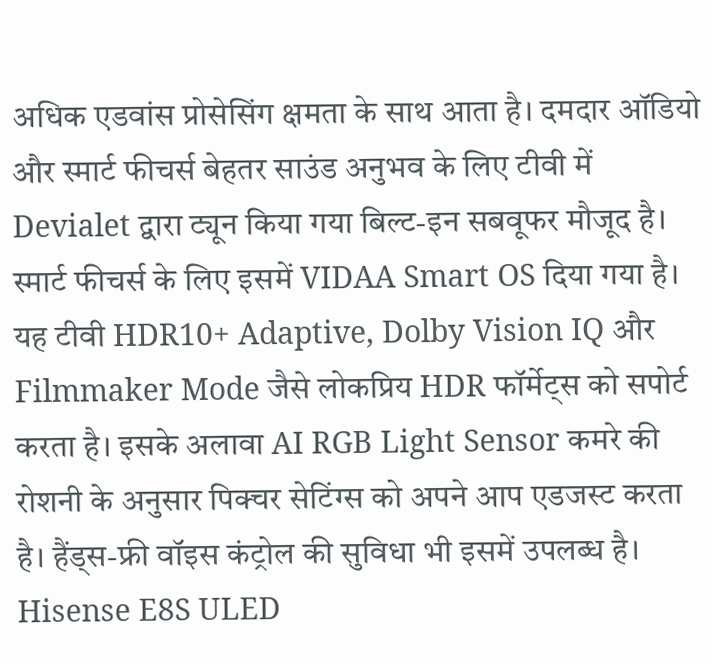अधिक एडवांस प्रोसेसिंग क्षमता के साथ आता है। दमदार ऑडियो और स्मार्ट फीचर्स बेहतर साउंड अनुभव के लिए टीवी में Devialet द्वारा ट्यून किया गया बिल्ट-इन सबवूफर मौजूद है। स्मार्ट फीचर्स के लिए इसमें VIDAA Smart OS दिया गया है। यह टीवी HDR10+ Adaptive, Dolby Vision IQ और Filmmaker Mode जैसे लोकप्रिय HDR फॉर्मेट्स को सपोर्ट करता है। इसके अलावा AI RGB Light Sensor कमरे की रोशनी के अनुसार पिक्चर सेटिंग्स को अपने आप एडजस्ट करता है। हैंड्स-फ्री वॉइस कंट्रोल की सुविधा भी इसमें उपलब्ध है। Hisense E8S ULED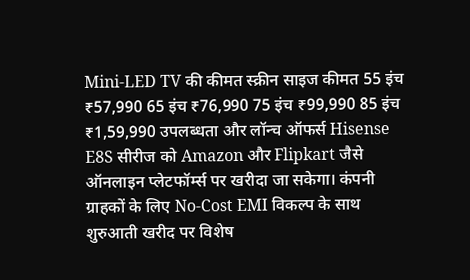Mini-LED TV की कीमत स्क्रीन साइज कीमत 55 इंच ₹57,990 65 इंच ₹76,990 75 इंच ₹99,990 85 इंच ₹1,59,990 उपलब्धता और लॉन्च ऑफर्स Hisense E8S सीरीज को Amazon और Flipkart जैसे ऑनलाइन प्लेटफॉर्म्स पर खरीदा जा सकेगा। कंपनी ग्राहकों के लिए No-Cost EMI विकल्प के साथ शुरुआती खरीद पर विशेष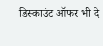डिस्काउंट ऑफर भी दे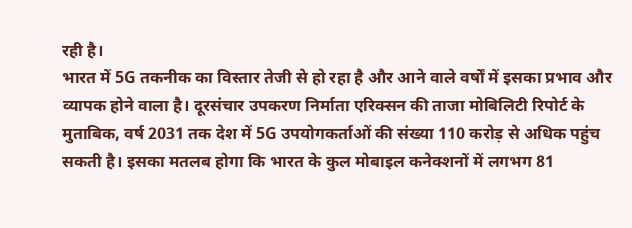रही है।
भारत में 5G तकनीक का विस्तार तेजी से हो रहा है और आने वाले वर्षों में इसका प्रभाव और व्यापक होने वाला है। दूरसंचार उपकरण निर्माता एरिक्सन की ताजा मोबिलिटी रिपोर्ट के मुताबिक, वर्ष 2031 तक देश में 5G उपयोगकर्ताओं की संख्या 110 करोड़ से अधिक पहुंच सकती है। इसका मतलब होगा कि भारत के कुल मोबाइल कनेक्शनों में लगभग 81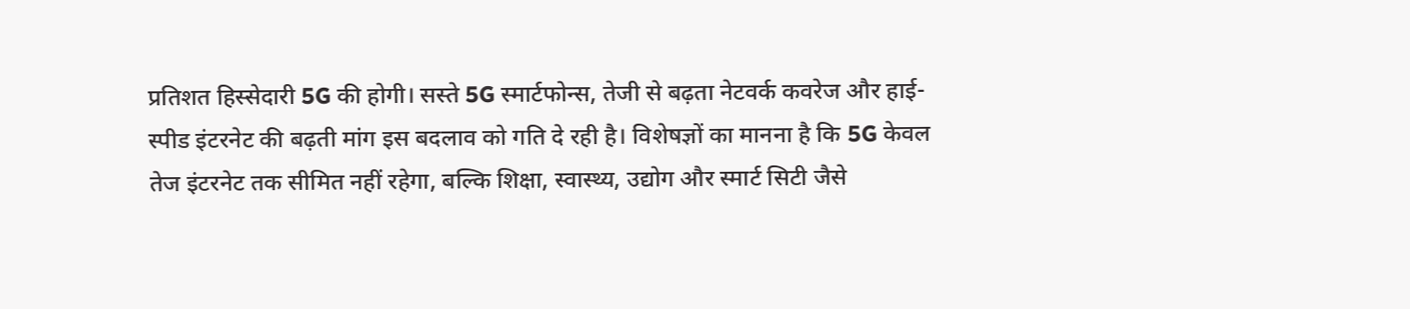प्रतिशत हिस्सेदारी 5G की होगी। सस्ते 5G स्मार्टफोन्स, तेजी से बढ़ता नेटवर्क कवरेज और हाई-स्पीड इंटरनेट की बढ़ती मांग इस बदलाव को गति दे रही है। विशेषज्ञों का मानना है कि 5G केवल तेज इंटरनेट तक सीमित नहीं रहेगा, बल्कि शिक्षा, स्वास्थ्य, उद्योग और स्मार्ट सिटी जैसे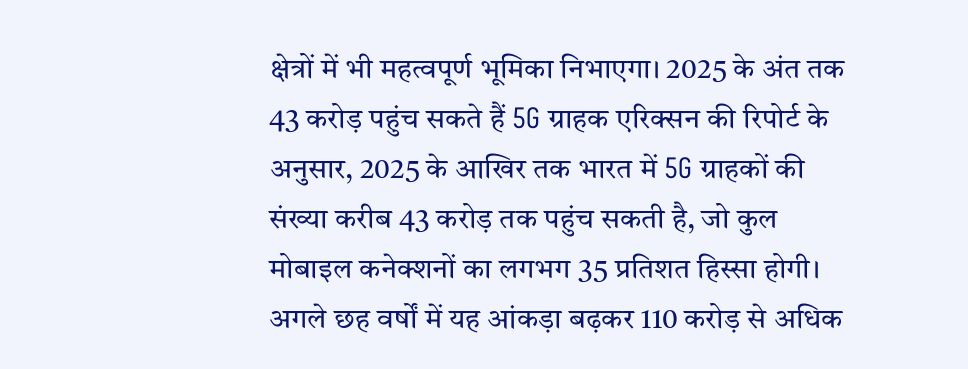क्षेत्रों में भी महत्वपूर्ण भूमिका निभाएगा। 2025 के अंत तक 43 करोड़ पहुंच सकते हैं 5G ग्राहक एरिक्सन की रिपोर्ट के अनुसार, 2025 के आखिर तक भारत में 5G ग्राहकों की संख्या करीब 43 करोड़ तक पहुंच सकती है, जो कुल मोबाइल कनेक्शनों का लगभग 35 प्रतिशत हिस्सा होगी। अगले छह वर्षों में यह आंकड़ा बढ़कर 110 करोड़ से अधिक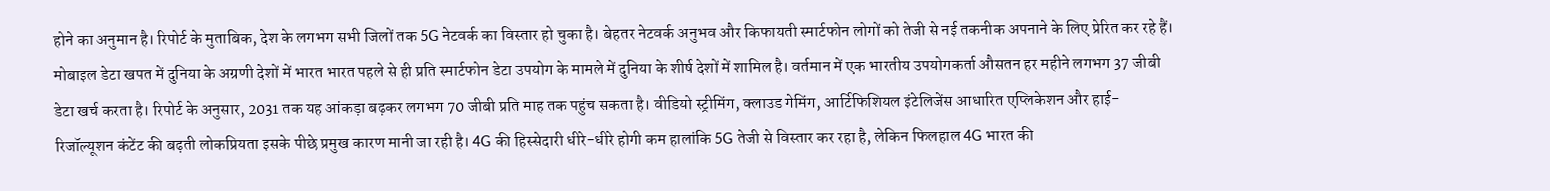होने का अनुमान है। रिपोर्ट के मुताबिक, देश के लगभग सभी जिलों तक 5G नेटवर्क का विस्तार हो चुका है। बेहतर नेटवर्क अनुभव और किफायती स्मार्टफोन लोगों को तेजी से नई तकनीक अपनाने के लिए प्रेरित कर रहे हैं। मोबाइल डेटा खपत में दुनिया के अग्रणी देशों में भारत भारत पहले से ही प्रति स्मार्टफोन डेटा उपयोग के मामले में दुनिया के शीर्ष देशों में शामिल है। वर्तमान में एक भारतीय उपयोगकर्ता औसतन हर महीने लगभग 37 जीबी डेटा खर्च करता है। रिपोर्ट के अनुसार, 2031 तक यह आंकड़ा बढ़कर लगभग 70 जीबी प्रति माह तक पहुंच सकता है। वीडियो स्ट्रीमिंग, क्लाउड गेमिंग, आर्टिफिशियल इंटेलिजेंस आधारित एप्लिकेशन और हाई-रिजॉल्यूशन कंटेंट की बढ़ती लोकप्रियता इसके पीछे प्रमुख कारण मानी जा रही है। 4G की हिस्सेदारी धीरे-धीरे होगी कम हालांकि 5G तेजी से विस्तार कर रहा है, लेकिन फिलहाल 4G भारत की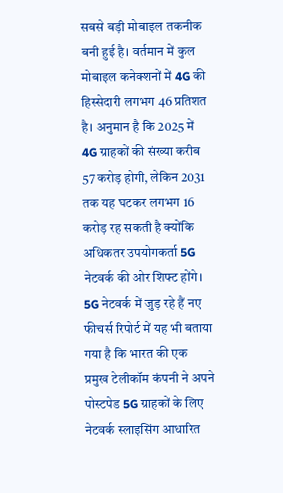सबसे बड़ी मोबाइल तकनीक बनी हुई है। वर्तमान में कुल मोबाइल कनेक्शनों में 4G की हिस्सेदारी लगभग 46 प्रतिशत है। अनुमान है कि 2025 में 4G ग्राहकों की संख्या करीब 57 करोड़ होगी, लेकिन 2031 तक यह घटकर लगभग 16 करोड़ रह सकती है क्योंकि अधिकतर उपयोगकर्ता 5G नेटवर्क की ओर शिफ्ट होंगे। 5G नेटवर्क में जुड़ रहे हैं नए फीचर्स रिपोर्ट में यह भी बताया गया है कि भारत की एक प्रमुख टेलीकॉम कंपनी ने अपने पोस्टपेड 5G ग्राहकों के लिए नेटवर्क स्लाइसिंग आधारित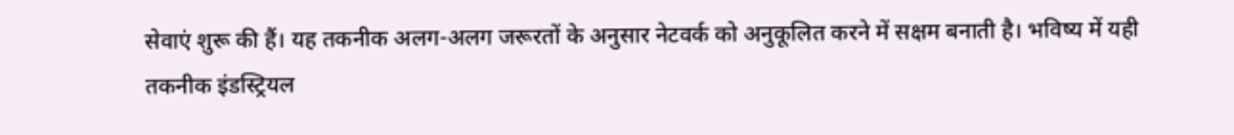सेवाएं शुरू की हैं। यह तकनीक अलग-अलग जरूरतों के अनुसार नेटवर्क को अनुकूलित करने में सक्षम बनाती है। भविष्य में यही तकनीक इंडस्ट्रियल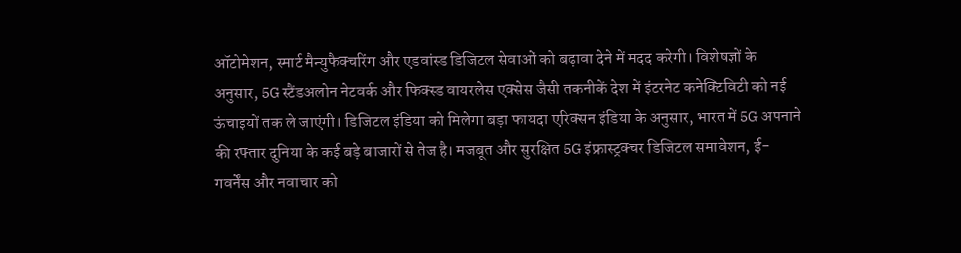ऑटोमेशन, स्मार्ट मैन्युफैक्चरिंग और एडवांस्ड डिजिटल सेवाओं को बढ़ावा देने में मदद करेगी। विशेषज्ञों के अनुसार, 5G स्टैंडअलोन नेटवर्क और फिक्स्ड वायरलेस एक्सेस जैसी तकनीकें देश में इंटरनेट कनेक्टिविटी को नई ऊंचाइयों तक ले जाएंगी। डिजिटल इंडिया को मिलेगा बड़ा फायदा एरिक्सन इंडिया के अनुसार, भारत में 5G अपनाने की रफ्तार दुनिया के कई बड़े बाजारों से तेज है। मजबूत और सुरक्षित 5G इंफ्रास्ट्रक्चर डिजिटल समावेशन, ई-गवर्नेंस और नवाचार को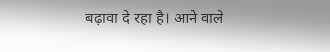बढ़ावा दे रहा है। आने वाले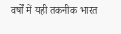वर्षों में यही तकनीक भारत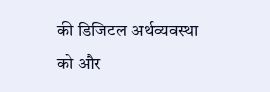की डिजिटल अर्थव्यवस्था को और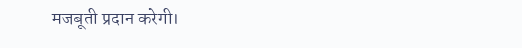मजबूती प्रदान करेगी।